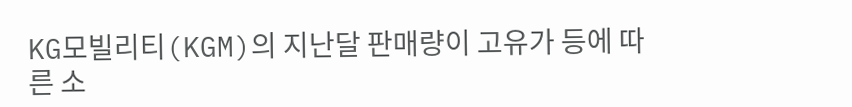KG모빌리티(KGM)의 지난달 판매량이 고유가 등에 따른 소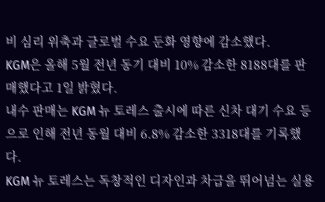비 심리 위축과 글로벌 수요 둔화 영향에 감소했다.
KGM은 올해 5월 전년 동기 대비 10% 감소한 8188대를 판매했다고 1일 밝혔다.
내수 판매는 KGM 뉴 토레스 출시에 따른 신차 대기 수요 등으로 인해 전년 동월 대비 6.8% 감소한 3318대를 기록했다.
KGM 뉴 토레스는 독창적인 디자인과 차급을 뛰어넘는 실용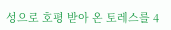성으로 호평 받아 온 토레스를 4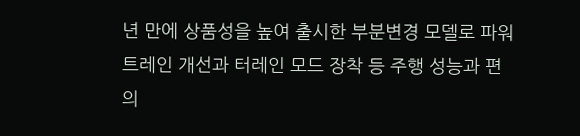년 만에 상품성을 높여 출시한 부분변경 모델로 파워트레인 개선과 터레인 모드 장착 등 주행 성능과 편의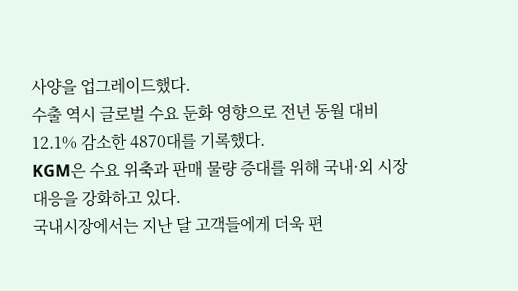사양을 업그레이드했다.
수출 역시 글로벌 수요 둔화 영향으로 전년 동월 대비 12.1% 감소한 4870대를 기록했다.
KGM은 수요 위축과 판매 물량 증대를 위해 국내·외 시장 대응을 강화하고 있다.
국내시장에서는 지난 달 고객들에게 더욱 편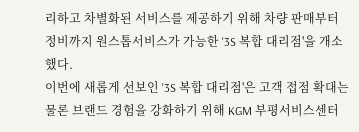리하고 차별화된 서비스를 제공하기 위해 차량 판매부터 정비까지 원스톱서비스가 가능한 '3S 복합 대리점'을 개소했다.
이번에 새롭게 선보인 '3S 복합 대리점'은 고객 접점 확대는 물론 브랜드 경험을 강화하기 위해 KGM 부평서비스센터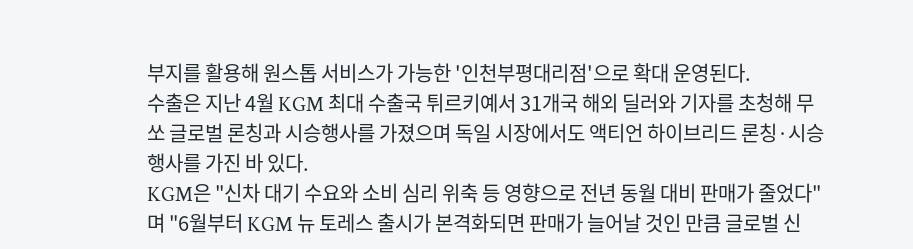부지를 활용해 원스톱 서비스가 가능한 '인천부평대리점'으로 확대 운영된다.
수출은 지난 4월 KGM 최대 수출국 튀르키예서 31개국 해외 딜러와 기자를 초청해 무쏘 글로벌 론칭과 시승행사를 가졌으며 독일 시장에서도 액티언 하이브리드 론칭·시승행사를 가진 바 있다.
KGM은 "신차 대기 수요와 소비 심리 위축 등 영향으로 전년 동월 대비 판매가 줄었다"며 "6월부터 KGM 뉴 토레스 출시가 본격화되면 판매가 늘어날 것인 만큼 글로벌 신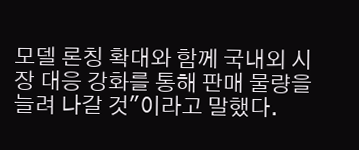모델 론칭 확대와 함께 국내외 시장 대응 강화를 통해 판매 물량을 늘려 나갈 것"이라고 말했다.